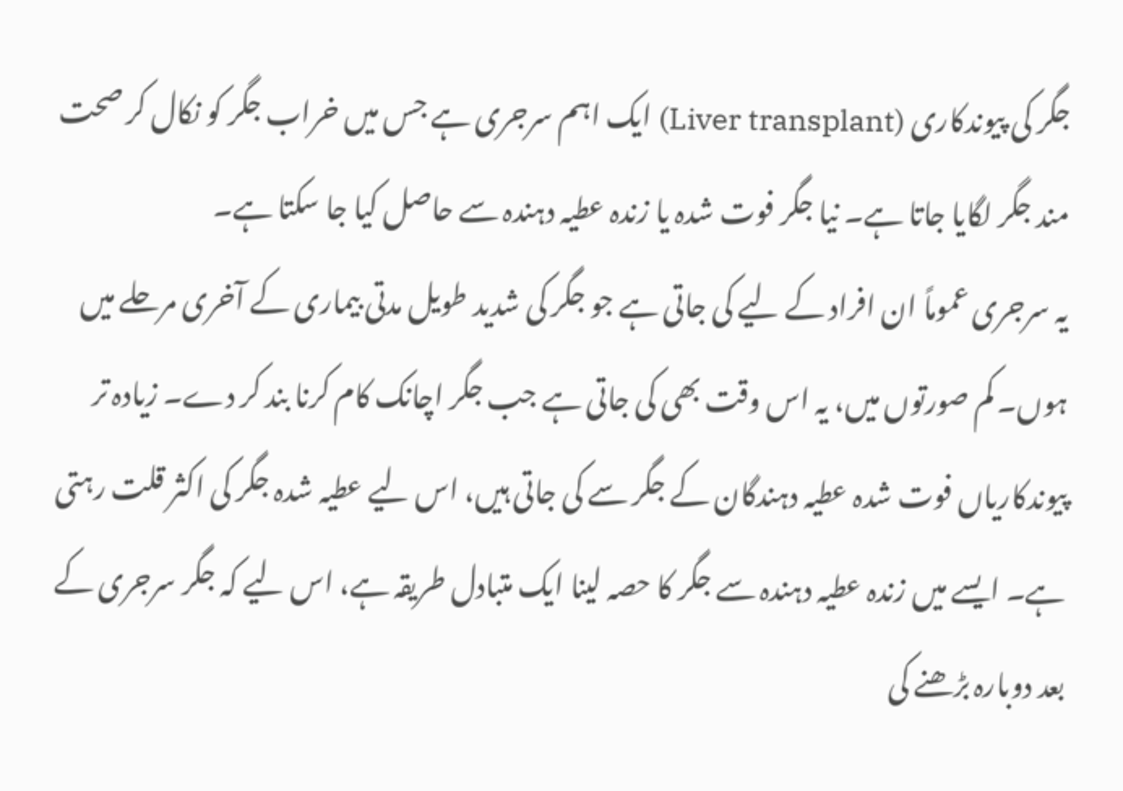جگر کی پیوندکاری (Liver transplant) ایک اہم سرجری ہے جس میں خراب جگر کو نکال کر صحت مند جگر لگایا جاتا ہے۔ نیا جگر فوت شدہ یا زندہ عطیہ دہندہ سے حاصل کیا جا سکتا ہے۔
یہ سرجری عموماً ان افراد کے لیے کی جاتی ہے جو جگر کی شدید طویل مدتی بیماری کے آخری مرحلے میں ہوں۔ کم صورتوں میں، یہ اس وقت بھی کی جاتی ہے جب جگر اچانک کام کرنا بند کر دے۔ زیادہ تر پیوندکاریاں فوت شدہ عطیہ دہندگان کے جگر سے کی جاتی ہیں، اس لیے عطیہ شدہ جگر کی اکثر قلت رہتی ہے۔ ایسے میں زندہ عطیہ دہندہ سے جگر کا حصہ لینا ایک متبادل طریقہ ہے، اس لیے کہ جگر سرجری کے بعد دوبارہ بڑھنے کی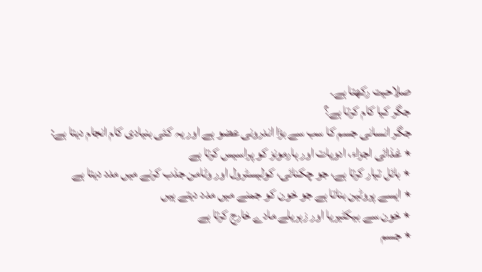صلاحیت رکھتا ہے۔
جگر کیا کام کرتا ہے؟
جگر انسانی جسم کا سب سے بڑا اندرونی عضو ہے اور یہ کئی بنیادی کام انجام دیتا ہے:
٭ غذائی اجزاء، ادویات اور ہارمونز کو پراسیس کرتا ہے
٭ بائل تیار کرتا ہے، جو چکنائی، کولیسٹرول اور وٹامن جذب کرنے میں مدد دیتا ہے
٭ ایسے پروٹین بناتا ہے جو خون کو جمنے میں مدد دیتے ہیں
٭ خون سے بیکٹیریا اور زہریلے مادے خارج کرتا ہے
٭ جسم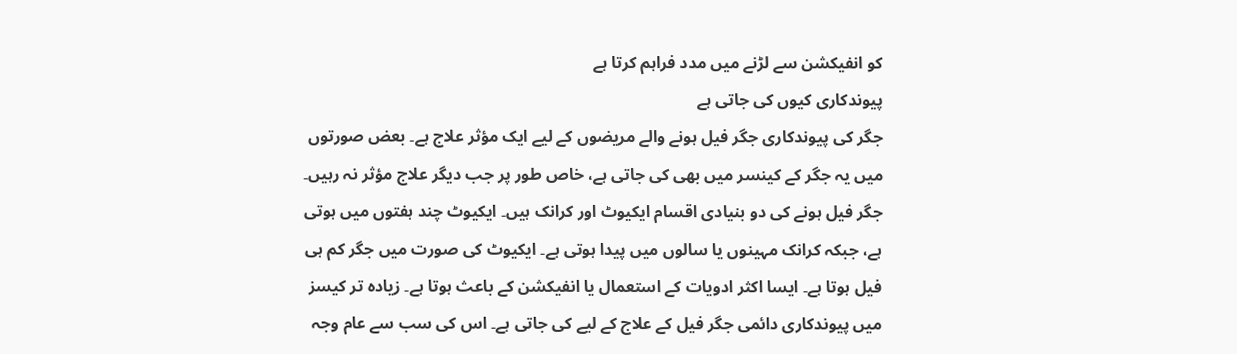کو انفیکشن سے لڑنے میں مدد فراہم کرتا ہے
پیوندکاری کیوں کی جاتی ہے
جگر کی پیوندکاری جگر فیل ہونے والے مریضوں کے لیے ایک مؤثر علاج ہے۔ بعض صورتوں میں یہ جگر کے کینسر میں بھی کی جاتی ہے، خاص طور پر جب دیگر علاج مؤثر نہ رہیں۔
جگر فیل ہونے کی دو بنیادی اقسام ایکیوٹ اور کرانک ہیں۔ ایکیوٹ چند ہفتوں میں ہوتی ہے، جبکہ کرانک مہینوں یا سالوں میں پیدا ہوتی ہے۔ ایکیوٹ کی صورت میں جگر کم ہی فیل ہوتا ہے۔ ایسا اکثر ادویات کے استعمال یا انفیکشن کے باعث ہوتا ہے۔ زیادہ تر کیسز میں پیوندکاری دائمی جگر فیل کے علاج کے لیے کی جاتی ہے۔ اس کی سب سے عام وجہ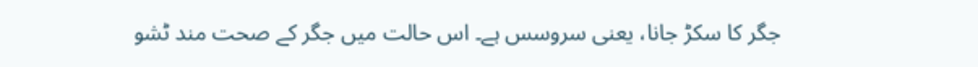جگر کا سکڑ جانا، یعنی سروسس ہے۔ اس حالت میں جگر کے صحت مند ٹشو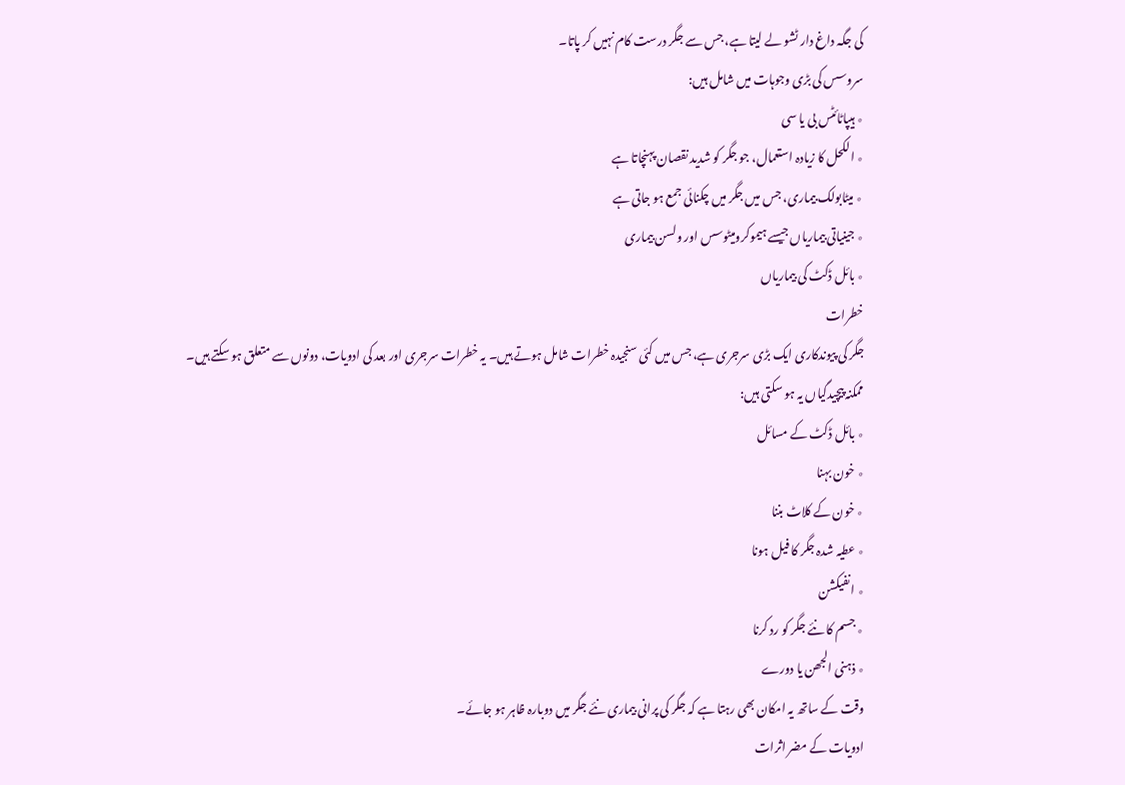کی جگہ داغ دار ٹشو لے لیتا ہے، جس سے جگر درست کام نہیں کر پاتا۔
سروسس کی بڑی وجوہات میں شامل ہیں:
٭ ہیپاٹائٹس بی یا سی
٭ الکحل کا زیادہ استعمال، جو جگر کو شدید نقصان پہنچاتا ہے
٭ میٹابولک بیماری، جس میں جگر میں چکنائی جمع ہو جاتی ہے
٭ جینیاتی بیماریاں جیسے ہیموکرومیٹوسس اور ولسن بیماری
٭ بائل ڈکٹ کی بیماریاں
خطرات
جگر کی پیوندکاری ایک بڑی سرجری ہے، جس میں کئی سنجیدہ خطرات شامل ہوتے ہیں۔ یہ خطرات سرجری اور بعد کی ادویات، دونوں سے متعلق ہو سکتے ہیں۔ ممکنہ پیچیدگیاں یہ ہو سکتی ہیں:
٭ بائل ڈکٹ کے مسائل
٭ خون بہنا
٭ خون کے کلاٹ بننا
٭ عطیہ شدہ جگر کا فیل ہونا
٭ انفیکشن
٭ جسم کا نئے جگر کو رد کرنا
٭ ذہنی الجھن یا دورے
وقت کے ساتھ یہ امکان بھی رہتا ہے کہ جگر کی پرانی بیماری نئے جگر میں دوبارہ ظاہر ہو جائے۔
ادویات کے مضر اثرات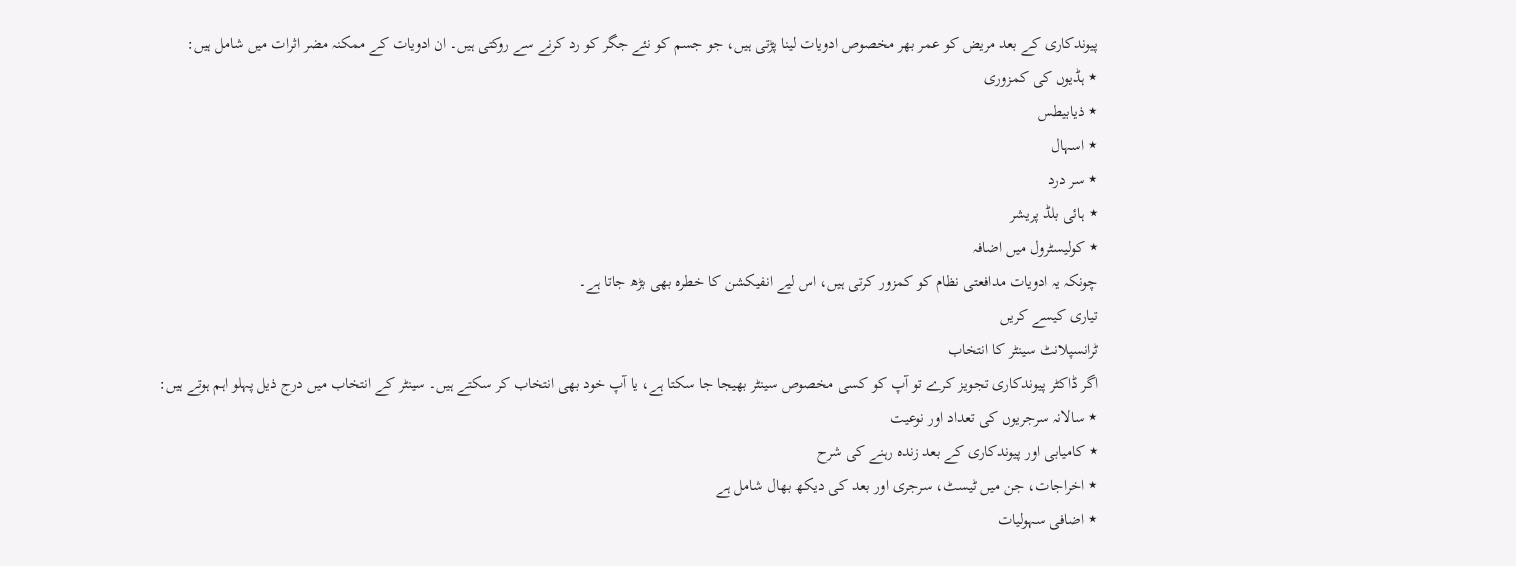پیوندکاری کے بعد مریض کو عمر بھر مخصوص ادویات لینا پڑتی ہیں، جو جسم کو نئے جگر کو رد کرنے سے روکتی ہیں۔ ان ادویات کے ممکنہ مضر اثرات میں شامل ہیں:
٭ ہڈیوں کی کمزوری
٭ ذیابیطس
٭ اسہال
٭ سر درد
٭ ہائی بلڈ پریشر
٭ کولیسٹرول میں اضافہ
چونکہ یہ ادویات مدافعتی نظام کو کمزور کرتی ہیں، اس لیے انفیکشن کا خطرہ بھی بڑھ جاتا ہے۔
تیاری کیسے کریں
ٹرانسپلانٹ سینٹر کا انتخاب
اگر ڈاکٹر پیوندکاری تجویز کرے تو آپ کو کسی مخصوص سینٹر بھیجا جا سکتا ہے، یا آپ خود بھی انتخاب کر سکتے ہیں۔ سینٹر کے انتخاب میں درج ذیل پہلو اہم ہوتے ہیں:
٭ سالانہ سرجریوں کی تعداد اور نوعیت
٭ کامیابی اور پیوندکاری کے بعد زندہ رہنے کی شرح
٭ اخراجات، جن میں ٹیسٹ، سرجری اور بعد کی دیکھ بھال شامل ہے
٭ اضافی سہولیات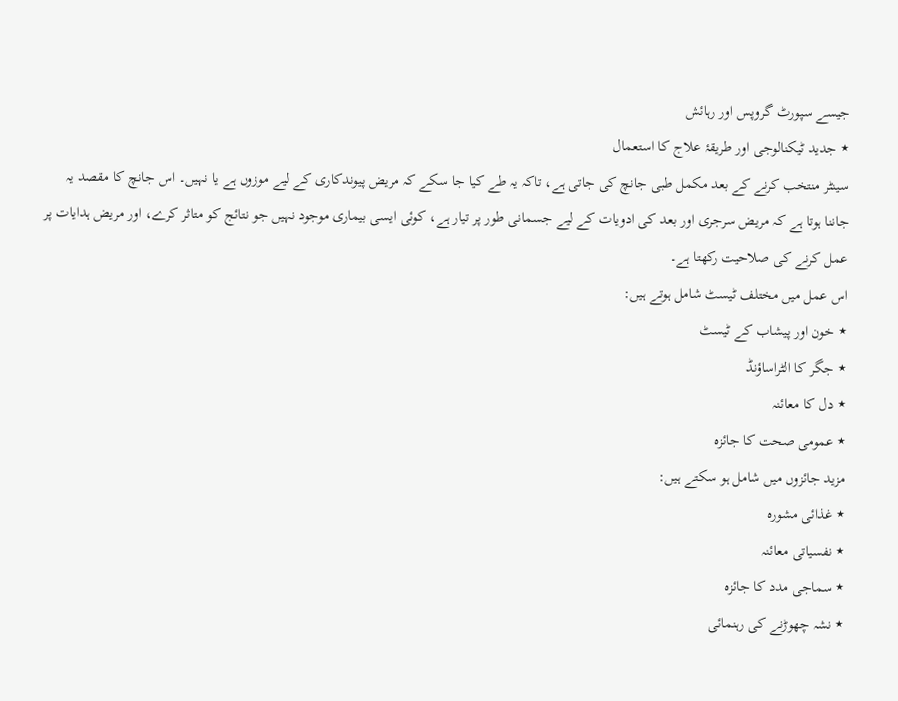جیسے سپورٹ گروپس اور رہائش
٭ جدید ٹیکنالوجی اور طریقۂ علاج کا استعمال
سینٹر منتخب کرنے کے بعد مکمل طبی جانچ کی جاتی ہے، تاکہ یہ طے کیا جا سکے کہ مریض پیوندکاری کے لیے موزوں ہے یا نہیں۔ اس جانچ کا مقصد یہ جاننا ہوتا ہے کہ مریض سرجری اور بعد کی ادویات کے لیے جسمانی طور پر تیار ہے، کوئی ایسی بیماری موجود نہیں جو نتائج کو متاثر کرے، اور مریض ہدایات پر عمل کرنے کی صلاحیت رکھتا ہے۔
اس عمل میں مختلف ٹیسٹ شامل ہوتے ہیں:
٭ خون اور پیشاب کے ٹیسٹ
٭ جگر کا الٹراساؤنڈ
٭ دل کا معائنہ
٭ عمومی صحت کا جائزہ
مزید جائزوں میں شامل ہو سکتے ہیں:
٭ غذائی مشورہ
٭ نفسیاتی معائنہ
٭ سماجی مدد کا جائزہ
٭ نشہ چھوڑنے کی رہنمائی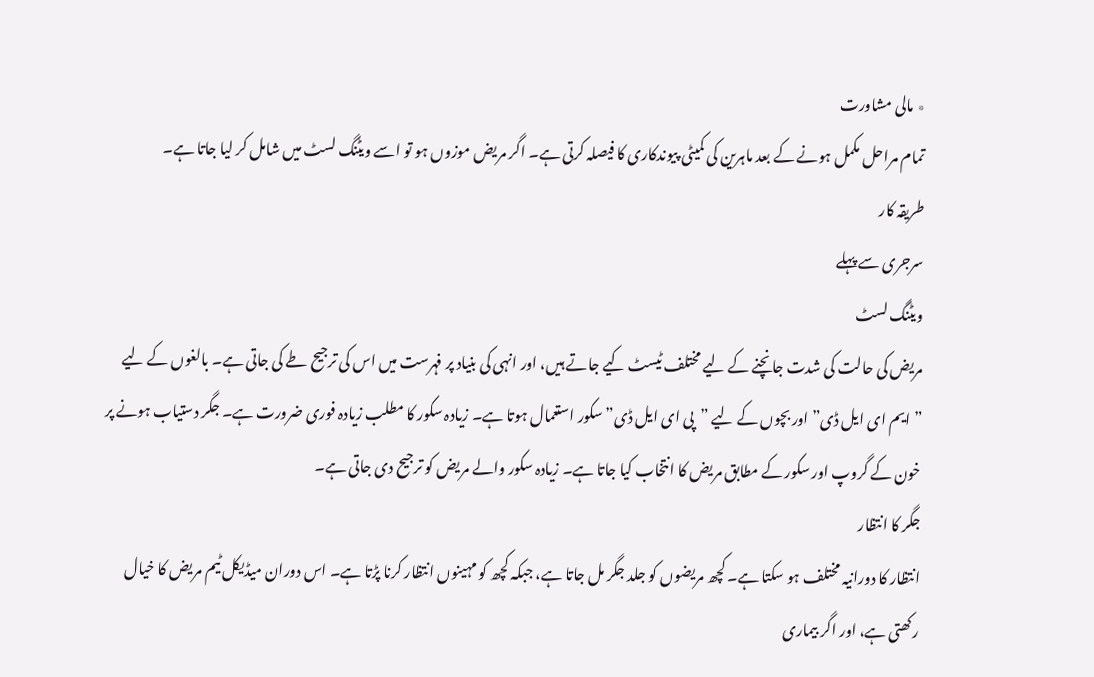٭ مالی مشاورت
تمام مراحل مکمل ہونے کے بعد ماہرین کی کمیٹی پیوندکاری کا فیصلہ کرتی ہے۔ اگر مریض موزوں ہو تو اسے ویٹنگ لسٹ میں شامل کر لیا جاتا ہے۔
طریقہ کار
سرجری سے پہلے
ویٹنگ لسٹ
مریض کی حالت کی شدت جانچنے کے لیے مختلف ٹیسٹ کیے جاتے ہیں، اور انہی کی بنیاد پر فہرست میں اس کی ترجیح طے کی جاتی ہے۔ بالغوں کے لیے ”ایم ای ایل ڈی” اور بچوں کے لیے ”پی ای ایل ڈی” سکور استعمال ہوتا ہے۔ زیادہ سکور کا مطلب زیادہ فوری ضرورت ہے۔ جگر دستیاب ہونے پر خون کے گروپ اور سکور کے مطابق مریض کا انتخاب کیا جاتا ہے۔ زیادہ سکور والے مریض کو ترجیح دی جاتی ہے۔
جگر کا انتظار
انتظار کا دورانیہ مختلف ہو سکتا ہے۔ کچھ مریضوں کو جلد جگر مل جاتا ہے، جبکہ کچھ کو مہینوں انتظار کرنا پڑتا ہے۔ اس دوران میڈیکل ٹیم مریض کا خیال رکھتی ہے، اور اگر بیماری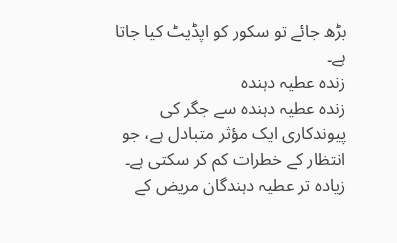بڑھ جائے تو سکور کو اپڈیٹ کیا جاتا ہے۔
زندہ عطیہ دہندہ
زندہ عطیہ دہندہ سے جگر کی پیوندکاری ایک مؤثر متبادل ہے، جو انتظار کے خطرات کم کر سکتی ہے۔ زیادہ تر عطیہ دہندگان مریض کے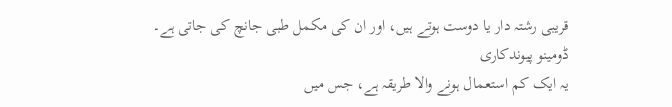قریبی رشتہ دار یا دوست ہوتے ہیں، اور ان کی مکمل طبی جانچ کی جاتی ہے۔
ڈومینو پیوندکاری
یہ ایک کم استعمال ہونے والا طریقہ ہے، جس میں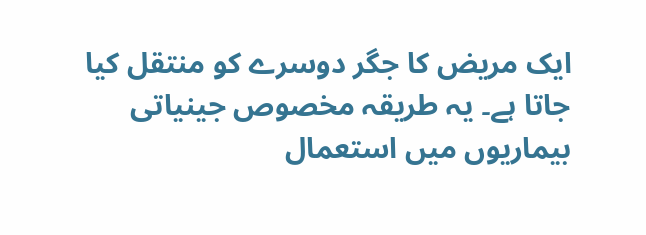ایک مریض کا جگر دوسرے کو منتقل کیا جاتا ہے۔ یہ طریقہ مخصوص جینیاتی بیماریوں میں استعمال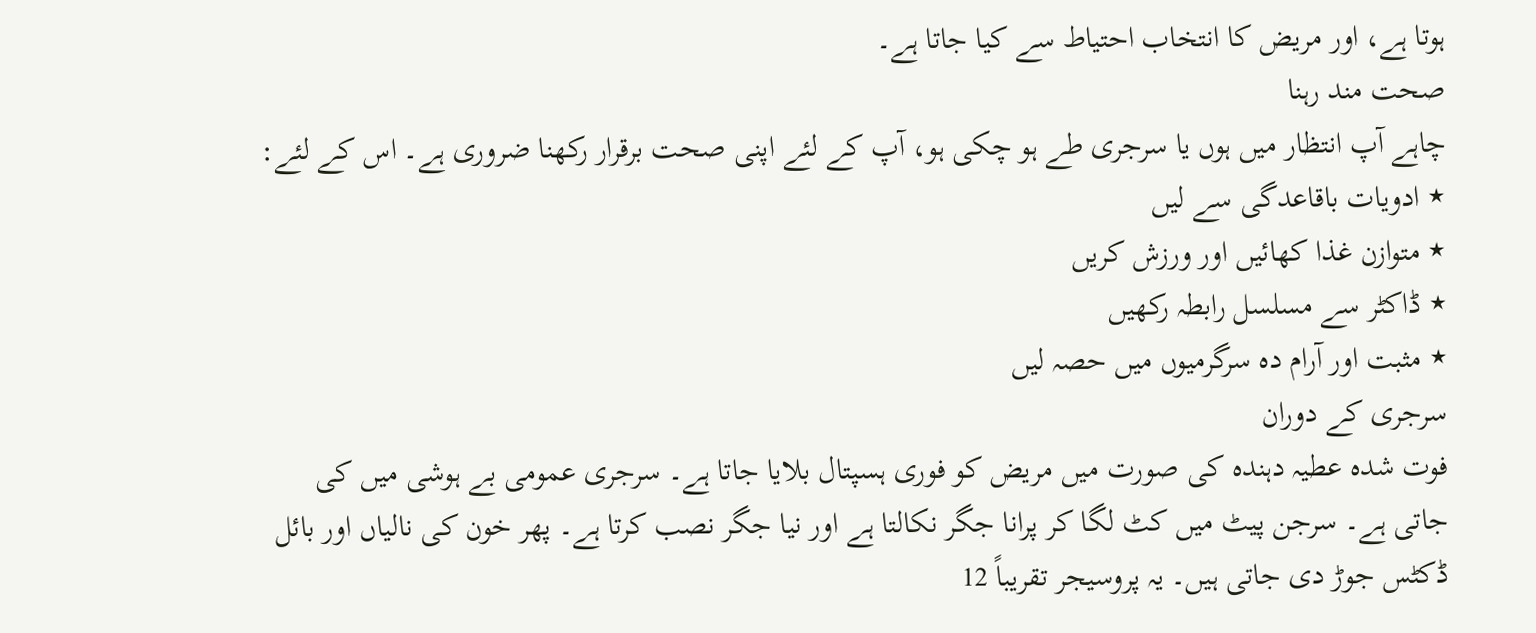ہوتا ہے، اور مریض کا انتخاب احتیاط سے کیا جاتا ہے۔
صحت مند رہنا
چاہے آپ انتظار میں ہوں یا سرجری طے ہو چکی ہو، آپ کے لئے اپنی صحت برقرار رکھنا ضروری ہے۔ اس کے لئے:
٭ ادویات باقاعدگی سے لیں
٭ متوازن غذا کھائیں اور ورزش کریں
٭ ڈاکٹر سے مسلسل رابطہ رکھیں
٭ مثبت اور آرام دہ سرگرمیوں میں حصہ لیں
سرجری کے دوران
فوت شدہ عطیہ دہندہ کی صورت میں مریض کو فوری ہسپتال بلایا جاتا ہے۔ سرجری عمومی بے ہوشی میں کی جاتی ہے۔ سرجن پیٹ میں کٹ لگا کر پرانا جگر نکالتا ہے اور نیا جگر نصب کرتا ہے۔ پھر خون کی نالیاں اور بائل ڈکٹس جوڑ دی جاتی ہیں۔ یہ پروسیجر تقریباً 12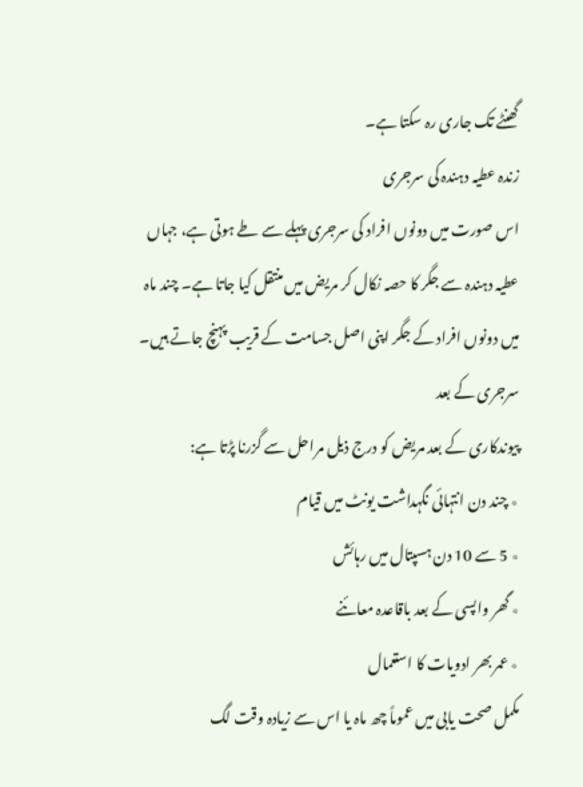گھنٹے تک جاری رہ سکتا ہے۔
زندہ عطیہ دہندہ کی سرجری
اس صورت میں دونوں افراد کی سرجری پہلے سے طے ہوتی ہے، جہاں عطیہ دہندہ سے جگر کا حصہ نکال کر مریض میں منتقل کیا جاتا ہے۔ چند ماہ میں دونوں افراد کے جگر اپنی اصل جسامت کے قریب پہنچ جاتے ہیں۔
سرجری کے بعد
پیوندکاری کے بعد مریض کو درج ذیل مراحل سے گزرنا پڑتا ہے:
٭ چند دن انتہائی نگہداشت یونٹ میں قیام
٭ 5 سے 10 دن ہسپتال میں رہائش
٭ گھر واپسی کے بعد باقاعدہ معائنے
٭ عمر بھر ادویات کا استعمال
مکمل صحت یابی میں عموماً چھ ماہ یا اس سے زیادہ وقت لگ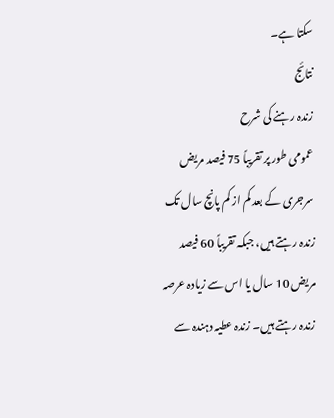سکتا ہے۔
نتائج
زندہ رہنے کی شرح
عمومی طور پر تقریباً 75 فیصد مریض سرجری کے بعد کم از کم پانچ سال تک زندہ رہتے ہیں، جبکہ تقریباً 60 فیصد مریض 10 سال یا اس سے زیادہ عرصہ زندہ رہتے ہیں۔ زندہ عطیہ دہندہ سے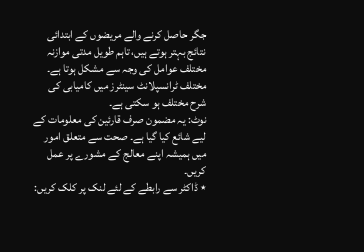جگر حاصل کرنے والے مریضوں کے ابتدائی نتائج بہتر ہوتے ہیں، تاہم طویل مدتی موازنہ مختلف عوامل کی وجہ سے مشکل ہوتا ہے۔ مختلف ٹرانسپلانٹ سینٹرز میں کامیابی کی شرح مختلف ہو سکتی ہے۔
نوٹ: یہ مضمون صرف قارئین کی معلومات کے لیے شائع کیا گیا ہے۔ صحت سے متعلق امور میں ہمیشہ اپنے معالج کے مشورے پر عمل کریں۔
٭ ڈاکٹر سے رابطے کے لئے لنک پر کلک کریں: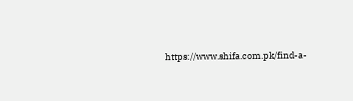https://www.shifa.com.pk/find-a-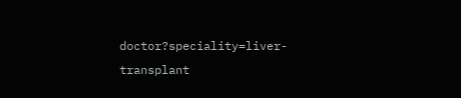doctor?speciality=liver-transplant